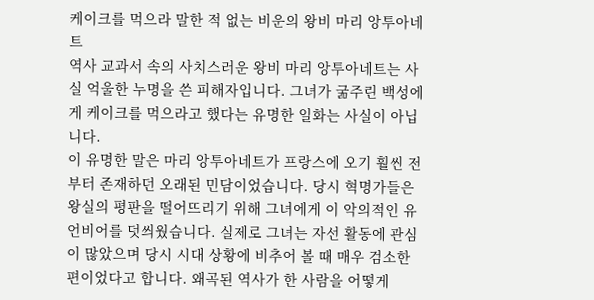케이크를 먹으라 말한 적 없는 비운의 왕비 마리 앙투아네트
역사 교과서 속의 사치스러운 왕비 마리 앙투아네트는 사실 억울한 누명을 쓴 피해자입니다. 그녀가 굶주린 백성에게 케이크를 먹으라고 했다는 유명한 일화는 사실이 아닙니다.
이 유명한 말은 마리 앙투아네트가 프랑스에 오기 훨씬 전부터 존재하던 오래된 민담이었습니다. 당시 혁명가들은 왕실의 평판을 떨어뜨리기 위해 그녀에게 이 악의적인 유언비어를 덧씌웠습니다. 실제로 그녀는 자선 활동에 관심이 많았으며 당시 시대 상황에 비추어 볼 때 매우 검소한 편이었다고 합니다. 왜곡된 역사가 한 사람을 어떻게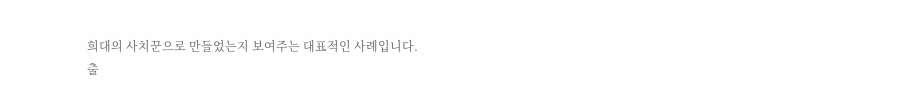희대의 사치꾼으로 만들었는지 보여주는 대표적인 사례입니다.
출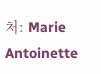처: Marie Antoinette